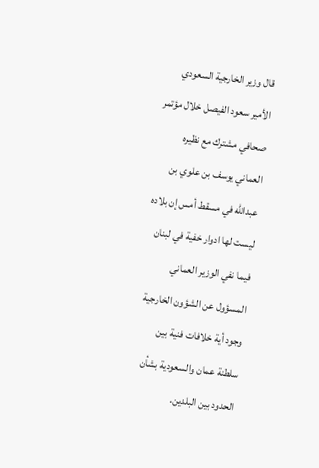قال وزير الخارجية السعودي الأمير سعود الفيصل خلال مؤتمر صحافي مشترك مع نظيره العماني يوسف بن علوي بن عبدالله في مسقط أمس إن بلاده ليست لها ادوار خفية في لبنان فيما نفي الوزير العماني المسؤول عن الشؤون الخارجية وجود أية خلافات فنية بين سلطنة عمان والسعودية بشأن الحدود بين البلدين.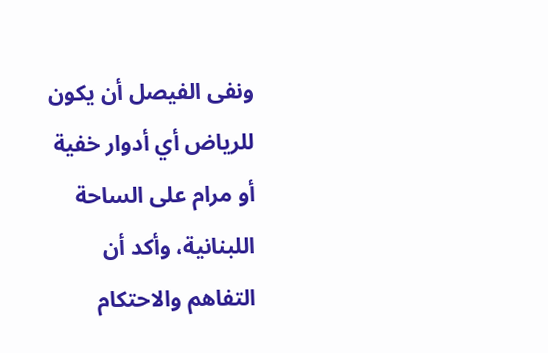ونفى الفيصل أن يكون للرياض أي أدوار خفية أو مرام على الساحة اللبنانية، وأكد أن التفاهم والاحتكام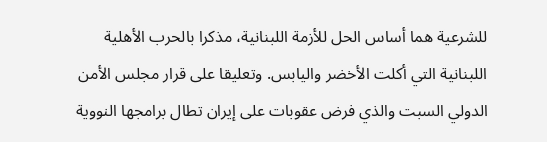للشرعية هما أساس الحل للأزمة اللبنانية، مذكرا بالحرب الأهلية اللبنانية التي أكلت الأخضر واليابس. وتعليقا على قرار مجلس الأمن الدولي السبت والذي فرض عقوبات على إيران تطال برامجها النووية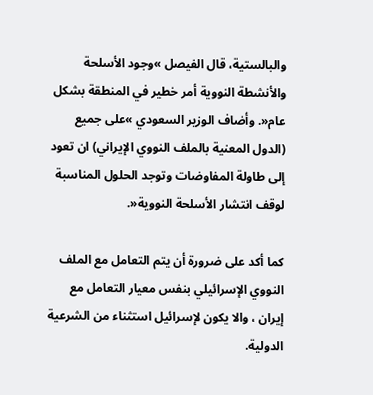والبالستية، قال الفيصل »وجود الأسلحة والأنشطة النووية أمر خطير في المنطقة بشكل عام«. وأضاف الوزير السعودي »على جميع (الدول المعنية بالملف النووي الإيراني) ان تعود إلى طاولة المفاوضات وتوجد الحلول المناسبة لوقف انتشار الأسلحة النووية«.

كما أكد على ضرورة أن يتم التعامل مع الملف النووي الإسرائيلي بنفس معيار التعامل مع إيران ، والا يكون لإسرائيل استثناء من الشرعية الدولية.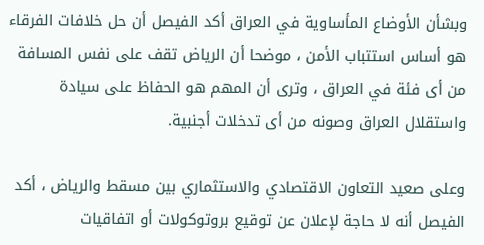وبشأن الأوضاع المأساوية في العراق أكد الفيصل أن حل خلافات الفرقاء هو أساس استتباب الأمن ، موضحا أن الرياض تقف على نفس المسافة من أى فئة في العراق ، وترى أن المهم هو الحفاظ على سيادة واستقلال العراق وصونه من أى تدخلات أجنبية.

وعلى صعيد التعاون الاقتصادي والاستثماري بين مسقط والرياض ، أكد الفيصل أنه لا حاجة لإعلان عن توقيع بروتوكولات أو اتفاقيات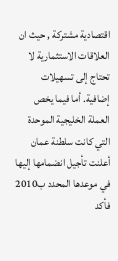اقتصادية مشتركة , حيث ان العلاقات الاستثمارية لا تحتاج إلى تسهيلات إضافية. أما فيما يخص العملة الخليجية الموحدة التي كانت سلطنة عمان أعلنت تأجيل انضمامها إليها في موعدها المحدد ب2010 فأكد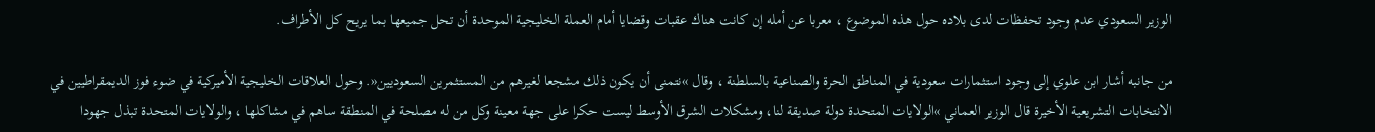الوزير السعودي عدم وجود تحفظات لدى بلاده حول هذه الموضوع ، معربا عن أمله إن كانت هناك عقبات وقضايا أمام العملة الخليجية الموحدة أن تحل جميعها بما يريح كل الأطراف.

من جانبه أشار ابن علوي إلى وجود استثمارات سعودية في المناطق الحرة والصناعية بالسلطنة ، وقال »نتمنى أن يكون ذلك مشجعا لغيرهم من المستثمرين السعوديين«. وحول العلاقات الخليجية الأميركية في ضوء فوز الديمقراطيين في الانتخابات التشريعية الأخيرة قال الوزير العماني »الولايات المتحدة دولة صديقة لنا، ومشكلات الشرق الأوسط ليست حكرا على جهة معينة وكل من له مصلحة في المنطقة ساهم في مشاكلها ، والولايات المتحدة تبذل جهودا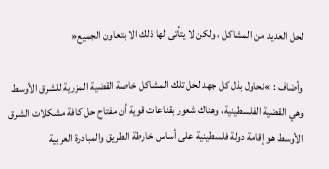لحل العديد من المشاكل ، ولكن لا يتأتى لها ذلك الا بتعاون الجميع«

وأضاف : »نحاول بذل كل جهد لحل تلك المشاكل خاصة القضية المزرية للشرق الأوسط وهي القضية الفلسطينية، وهناك شعور بقناعات قوية أن مفتاح حل كافة مشكلات الشرق الأوسط هو إقامة دولة فلسطينية على أساس خارطة الطريق والمبادرة العربية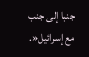جنبا إلى جنب مع إسرائيل«.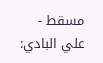مسقط - علي البادي: